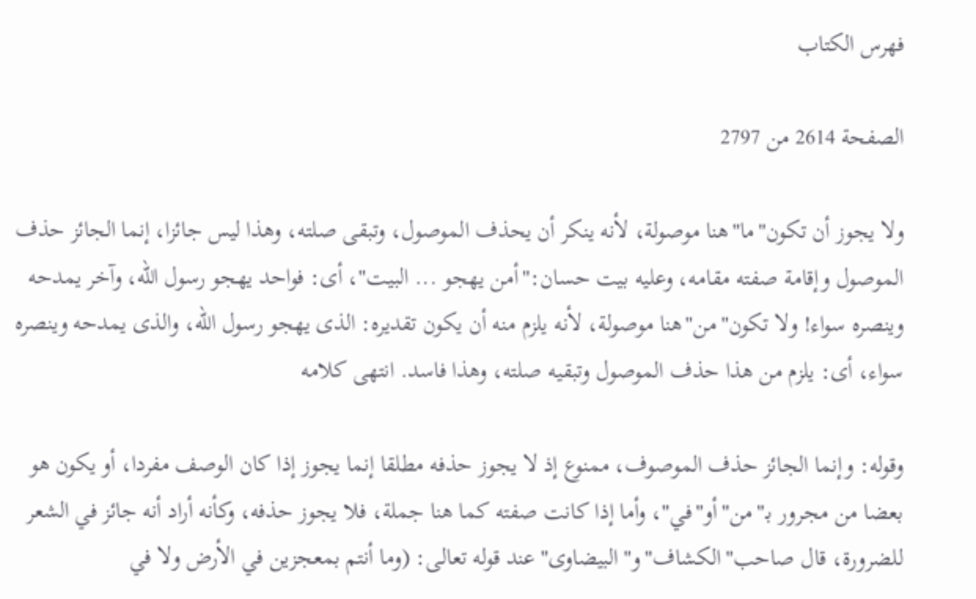فهرس الكتاب

الصفحة 2614 من 2797

ولا يجوز أن تكون"ما"هنا موصولة، لأنه ينكر أن يحذف الموصول، وتبقى صلته، وهذا ليس جائزا، إنما الجائز حذف الموصول وإقامة صفته مقامه، وعليه بيت حسان:"أمن يهجو ... البيت"، أى: فواحد يهجو رسول الله، وآخر يمدحه وينصره سواء! ولا تكون"من"هنا موصولة، لأنه يلزم منه أن يكون تقديره: الذى يهجو رسول الله، والذى يمدحه وينصره سواء، أى: يلزم من هذا حذف الموصول وتبقيه صلته، وهذا فاسد. انتهى كلامه

وقوله: وإنما الجائز حذف الموصوف، ممنوع إذ لا يجوز حذفه مطلقا إنما يجوز إذا كان الوصف مفردا، أو يكون هو بعضا من مجرور بـ"من"أو"في"، وأما إذا كانت صفته كما هنا جملة، فلا يجوز حذفه، وكأنه أراد أنه جائز في الشعر للضرورة، قال صاحب"الكشاف"و"البيضاوى"عند قوله تعالى: (وما أنتم بمعجزين في الأرض ولا في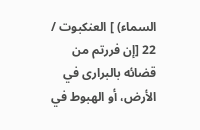السماء) ] العنكبوت / 22 [إن فررتم من قضائه بالبرارى في الأرض، أو الهبوط في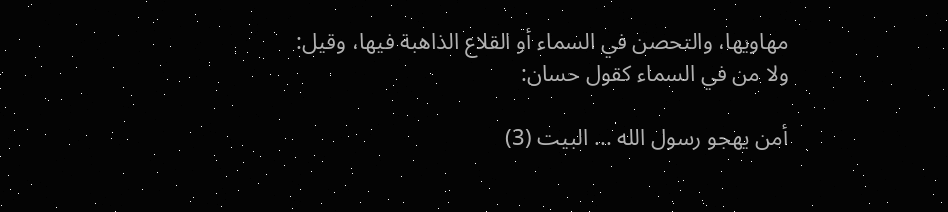مهاويها، والتحصن في السماء أو القلاع الذاهبة فيها، وقيل: ولا من في السماء كقول حسان:

أمن يهجو رسول الله ... البيت (3)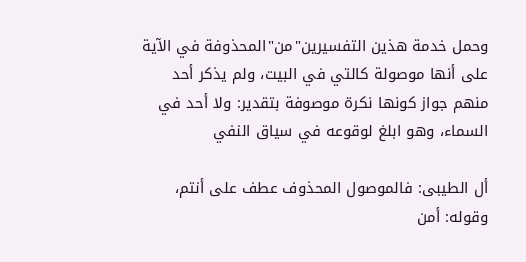وحمل خدمة هذين التفسيرين"من"المحذوفة في الآية على أنها موصولة كالتي في البيت، ولم يذكر أحد منهم جواز كونها نكرة موصوفة بتقدير: ولا أحد في السماء، وهو ابلغ لوقوعه في سياق النفي

أل الطيبى: فالموصول المحذوف عطف على أنتم، وقوله: أمن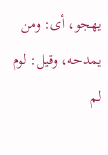يهجو، أى: ومن يمدحه، وقيل: لوم لم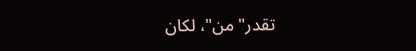تقدر"من"، لكان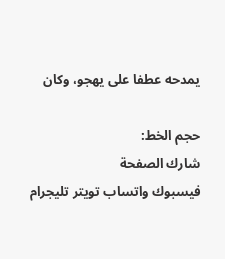يمدحه عطفا على يهجو، وكان

حجم الخط:
شارك الصفحة
فيسبوك واتساب تويتر تليجرام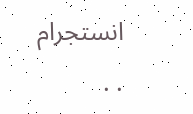انستجرام
. .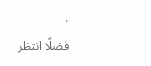.
فضلًا انتظر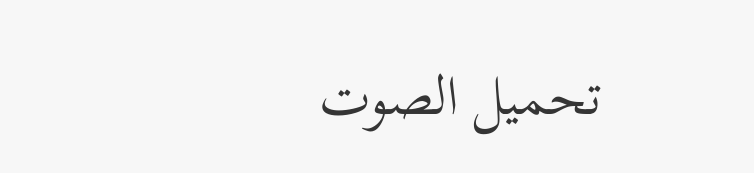تحميل الصوت